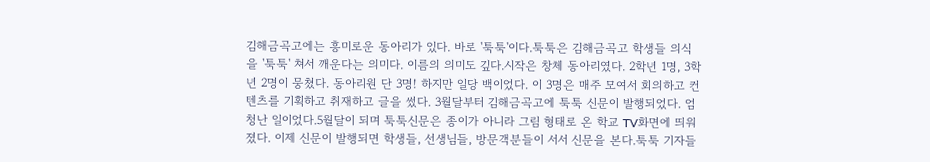김해금곡고에는 흥미로운 동아리가 있다. 바로 '툭툭'이다.툭툭은 김해금곡고 학생들 의식을 '툭툭' 쳐서 깨운다는 의미다. 이름의 의미도 깊다.시작은 창체 동아리였다. 2학년 1명, 3학년 2명이 뭉쳤다. 동아리원 단 3명! 하지만 일당 백이었다. 이 3명은 매주 모여서 회의하고 컨텐츠를 기획하고 취재하고 글을 썼다. 3월달부터 김해금곡고에 툭툭 신문이 발행되었다. 엄청난 일이었다.5월달이 되며 툭툭신문은 종이가 아니라 그림 형태로 온 학교 TV화면에 띄워졌다. 이제 신문이 발행되면 학생들, 선생님들, 방문객분들이 서서 신문을 본다.툭툭 기자들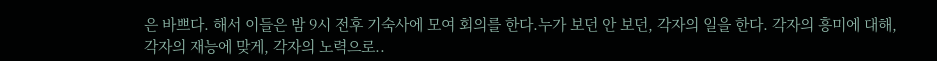은 바쁘다. 해서 이들은 밤 9시 전후 기숙사에 모여 회의를 한다.누가 보던 안 보던, 각자의 일을 한다. 각자의 흥미에 대해, 각자의 재능에 맞게, 각자의 노력으로..